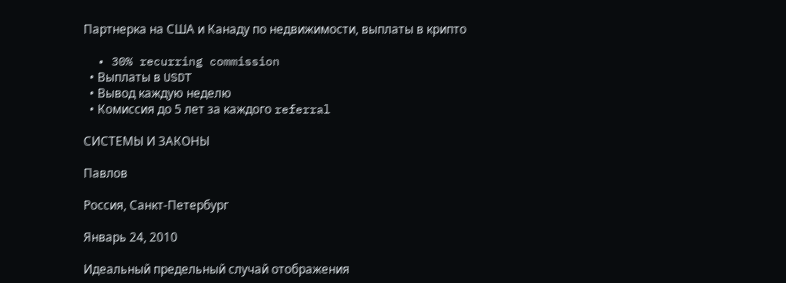Партнерка на США и Канаду по недвижимости, выплаты в крипто

  • 30% recurring commission
  • Выплаты в USDT
  • Вывод каждую неделю
  • Комиссия до 5 лет за каждого referral

СИСТЕМЫ И ЗАКОНЫ

Павлов

Россия, Санкт-Петербург

Январь 24, 2010

Идеальный предельный случай отображения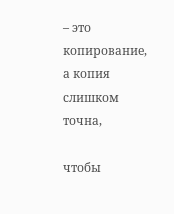– это копирование, а копия слишком точна,

чтобы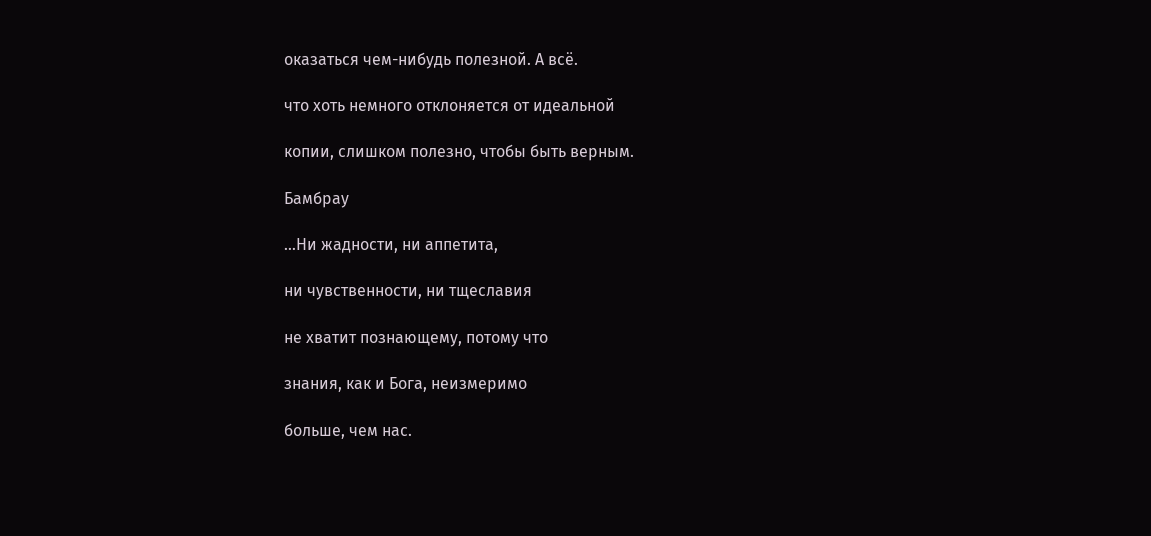оказаться чем-нибудь полезной. А всё.

что хоть немного отклоняется от идеальной

копии, слишком полезно, чтобы быть верным.

Бамбрау

…Ни жадности, ни аппетита,

ни чувственности, ни тщеславия

не хватит познающему, потому что

знания, как и Бога, неизмеримо

больше, чем нас.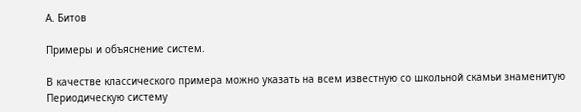А. Битов

Примеры и объяснение систем.

В качестве классического примера можно указать на всем известную со школьной скамьи знаменитую Периодическую систему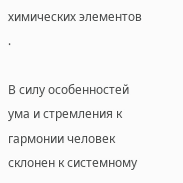химических элементов .

В силу особенностей ума и стремления к гармонии человек склонен к системному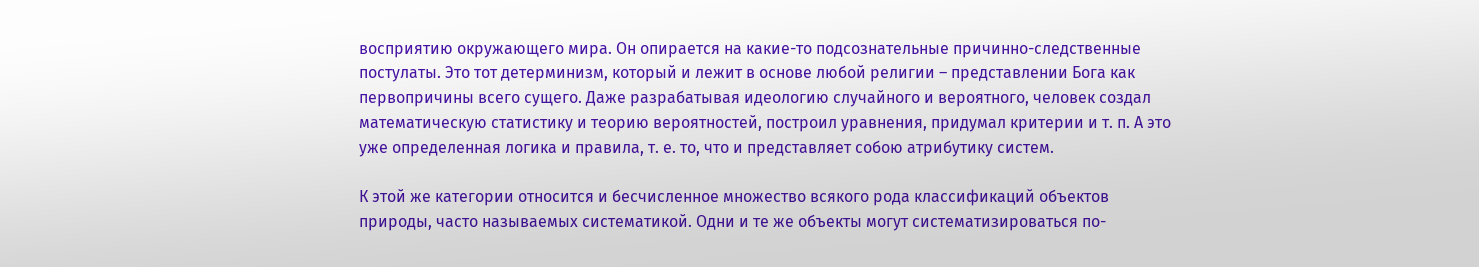восприятию окружающего мира. Он опирается на какие-то подсознательные причинно-следственные постулаты. Это тот детерминизм, который и лежит в основе любой религии – представлении Бога как первопричины всего сущего. Даже разрабатывая идеологию случайного и вероятного, человек создал математическую статистику и теорию вероятностей, построил уравнения, придумал критерии и т. п. А это уже определенная логика и правила, т. е. то, что и представляет собою атрибутику систем.

К этой же категории относится и бесчисленное множество всякого рода классификаций объектов природы, часто называемых систематикой. Одни и те же объекты могут систематизироваться по-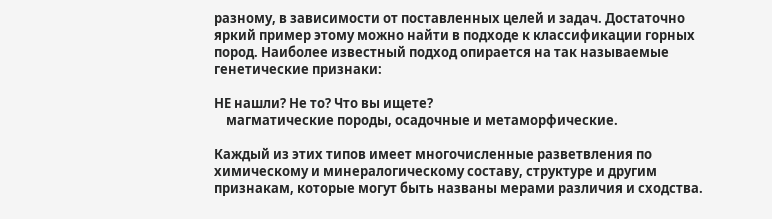разному, в зависимости от поставленных целей и задач. Достаточно яркий пример этому можно найти в подходе к классификации горных пород. Наиболее известный подход опирается на так называемые генетические признаки:

НЕ нашли? Не то? Что вы ищете?
    магматические породы, осадочные и метаморфические.

Каждый из этих типов имеет многочисленные разветвления по химическому и минералогическому составу, структуре и другим признакам, которые могут быть названы мерами различия и сходства.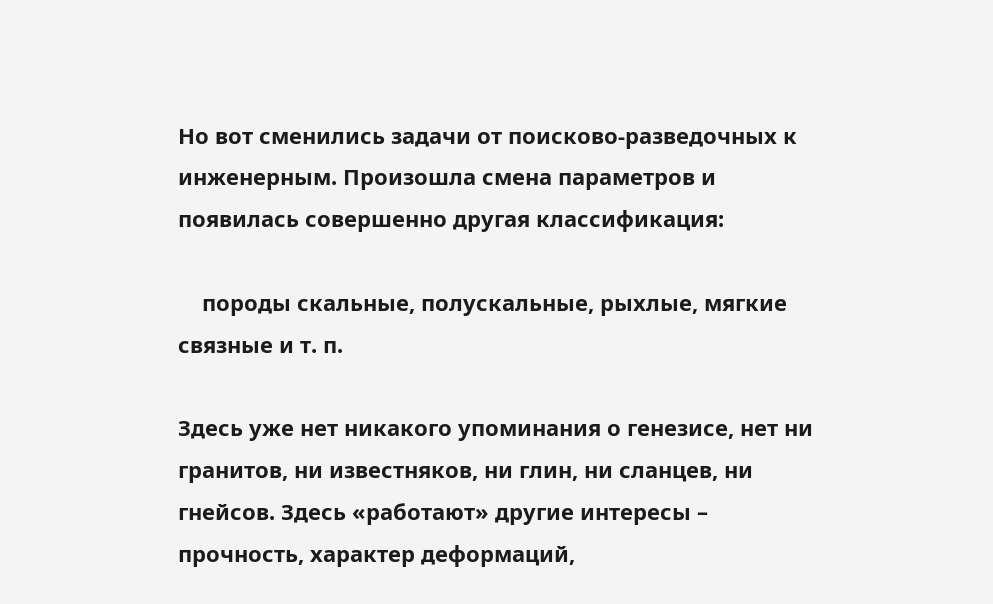Но вот сменились задачи от поисково-разведочных к инженерным. Произошла смена параметров и появилась совершенно другая классификация:

    породы скальные, полускальные, рыхлые, мягкие связные и т. п.

Здесь уже нет никакого упоминания о генезисе, нет ни гранитов, ни известняков, ни глин, ни сланцев, ни гнейсов. Здесь «работают» другие интересы – прочность, характер деформаций,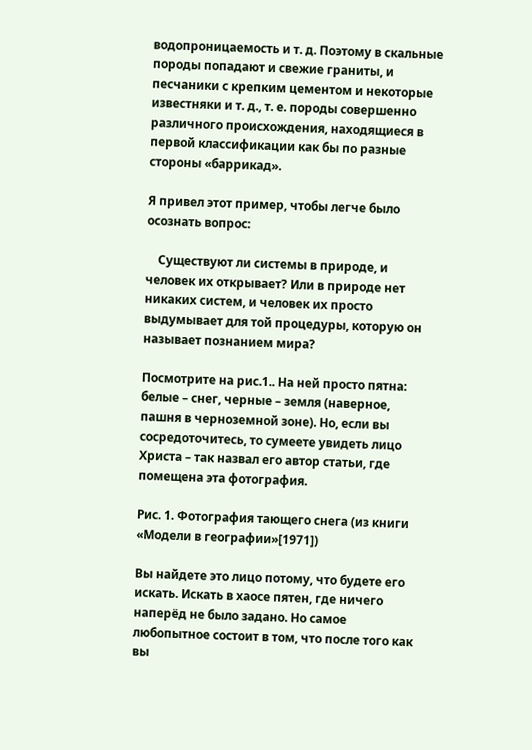водопроницаемость и т. д. Поэтому в скальные породы попадают и свежие граниты, и песчаники с крепким цементом и некоторые известняки и т. д., т. е. породы совершенно различного происхождения, находящиеся в первой классификации как бы по разные стороны «баррикад».

Я привел этот пример, чтобы легче было осознать вопрос:

    Существуют ли системы в природе, и человек их открывает? Или в природе нет никаких систем, и человек их просто выдумывает для той процедуры, которую он называет познанием мира?

Посмотрите на рис.1.. На ней просто пятна: белые – снег, черные – земля (наверное, пашня в черноземной зоне). Но, если вы сосредоточитесь, то сумеете увидеть лицо Христа – так назвал его автор статьи, где помещена эта фотография.

Рис. 1. Фотография тающего снега (из книги «Модели в географии»[1971])

Вы найдете это лицо потому, что будете его искать. Искать в хаосе пятен, где ничего наперёд не было задано. Но самое любопытное состоит в том, что после того как вы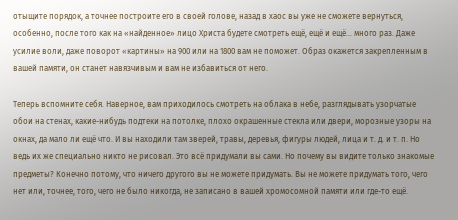отыщите порядок, а точнее построите его в своей голове, назад в хаос вы уже не сможете вернуться, особенно, после того как на «найденное» лицо Христа будете смотреть ещё, ещё и ещё... много раз. Даже усилие воли, даже поворот «картины» на 900 или на 1800 вам не поможет. Образ окажется закрепленным в вашей памяти, он станет навязчивым и вам не избавиться от него.

Теперь вспомните себя. Наверное, вам приходилось смотреть на облака в небе, разглядывать узорчатые обои на стенах, какие-нибудь подтеки на потолке, плохо окрашенные стекла или двери, морозные узоры на окнах, да мало ли ещё что. И вы находили там зверей, травы, деревья, фигуры людей, лица и т. д. и т. п. Но ведь их же специально никто не рисовал. Это всё придумали вы сами. Но почему вы видите только знакомые предметы? Конечно потому, что ничего другого вы не можете придумать. Вы не можете придумать того, чего нет или, точнее, того, чего не было никогда, не записано в вашей хромосомной памяти или где-то ещё.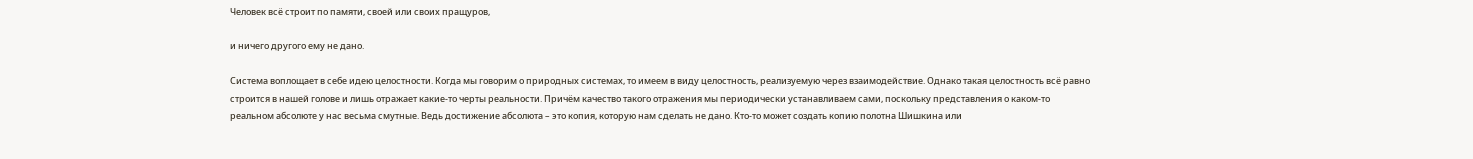Человек всё строит по памяти, своей или своих пращуров,

и ничего другого ему не дано.

Система воплощает в себе идею целостности. Когда мы говорим о природных системах, то имеем в виду целостность, реализуемую через взаимодействие. Однако такая целостность всё равно строится в нашей голове и лишь отражает какие-то черты реальности. Причём качество такого отражения мы периодически устанавливаем сами, поскольку представления о каком-то реальном абсолюте у нас весьма смутные. Ведь достижение абсолюта – это копия, которую нам сделать не дано. Кто-то может создать копию полотна Шишкина или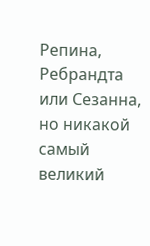Репина, Ребрандта или Сезанна, но никакой самый великий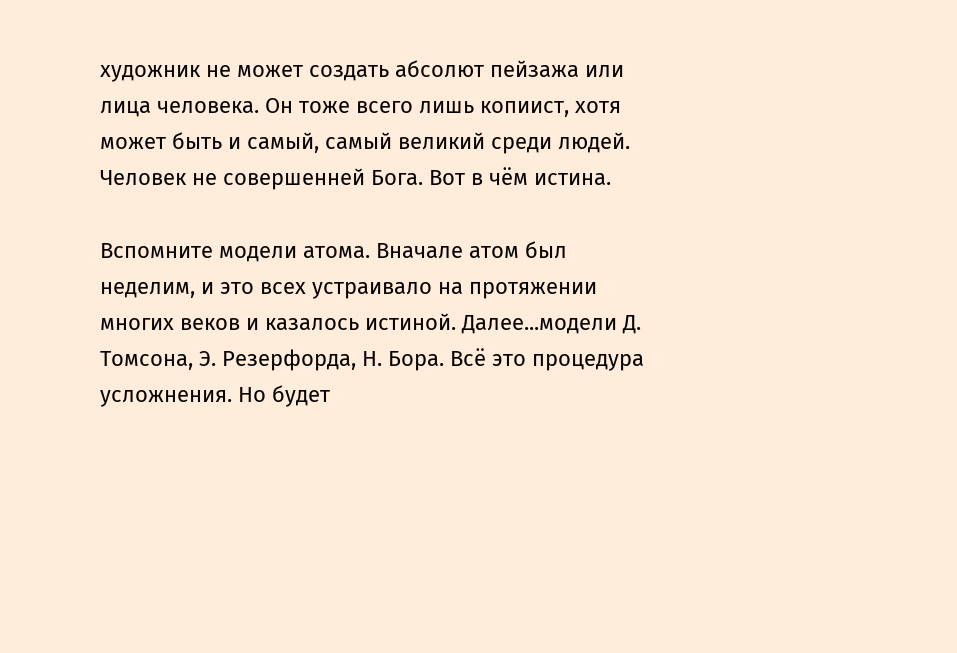художник не может создать абсолют пейзажа или лица человека. Он тоже всего лишь копиист, хотя может быть и самый, самый великий среди людей. Человек не совершенней Бога. Вот в чём истина.

Вспомните модели атома. Вначале атом был неделим, и это всех устраивало на протяжении многих веков и казалось истиной. Далее...модели Д. Томсона, Э. Резерфорда, Н. Бора. Всё это процедура усложнения. Но будет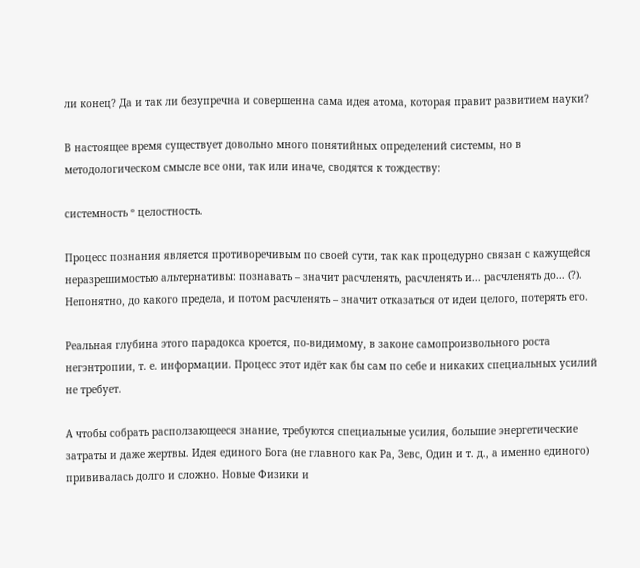ли конец? Да и так ли безупречна и совершенна сама идея атома, которая правит развитием науки?

В настоящее время существует довольно много понятийных определений системы, но в методологическом смысле все они, так или иначе, сводятся к тождеству:

системность º целостность.

Процесс познания является противоречивым по своей сути, так как процедурно связан с кажущейся неразрешимостью альтернативы: познавать – значит расчленять, расчленять и... расчленять до... (?). Непонятно, до какого предела, и потом расчленять – значит отказаться от идеи целого, потерять его.

Реальная глубина этого парадокса кроется, по-видимому, в законе самопроизвольного роста негэнтропии, т. е. информации. Процесс этот идёт как бы сам по себе и никаких специальных усилий не требует.

А чтобы собрать расползающееся знание, требуются специальные усилия, большие энергетические затраты и даже жертвы. Идея единого Бога (не главного как Ра, Зевс, Один и т. д., а именно единого) прививалась долго и сложно. Новые Физики и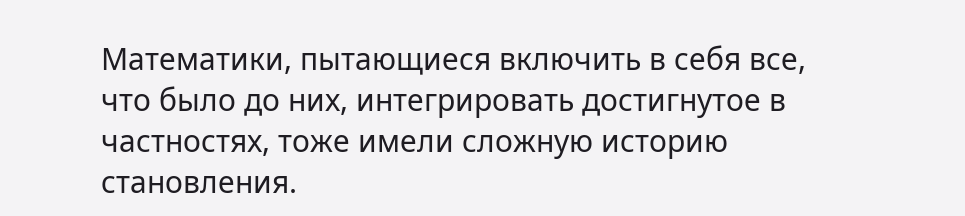Математики, пытающиеся включить в себя все, что было до них, интегрировать достигнутое в частностях, тоже имели сложную историю становления.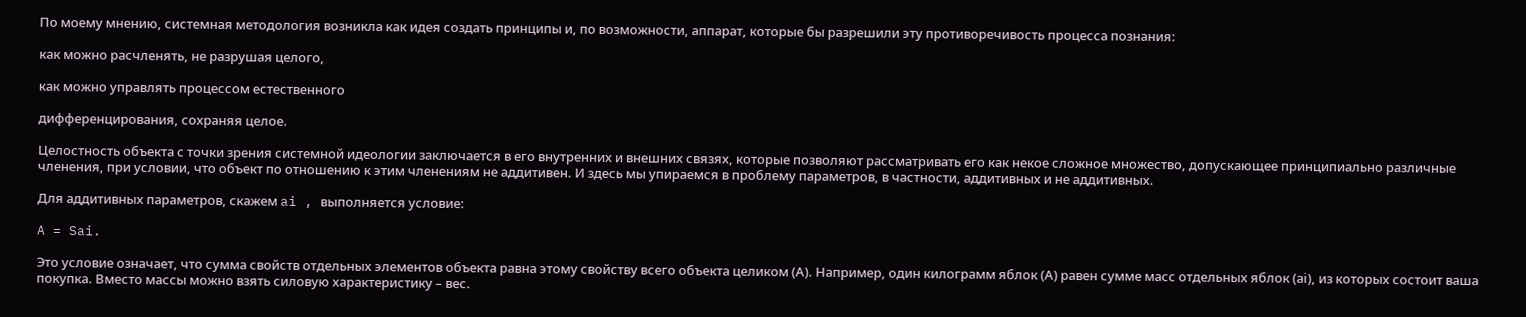По моему мнению, системная методология возникла как идея создать принципы и, по возможности, аппарат, которые бы разрешили эту противоречивость процесса познания:

как можно расчленять, не разрушая целого,

как можно управлять процессом естественного

дифференцирования, сохраняя целое.

Целостность объекта с точки зрения системной идеологии заключается в его внутренних и внешних связях, которые позволяют рассматривать его как некое сложное множество, допускающее принципиально различные членения, при условии, что объект по отношению к этим членениям не аддитивен. И здесь мы упираемся в проблему параметров, в частности, аддитивных и не аддитивных.

Для аддитивных параметров, скажем ai , выполняется условие:

A = Sai.

Это условие означает, что сумма свойств отдельных элементов объекта равна этому свойству всего объекта целиком (А). Например, один килограмм яблок (А) равен сумме масс отдельных яблок (аi), из которых состоит ваша покупка. Вместо массы можно взять силовую характеристику – вес.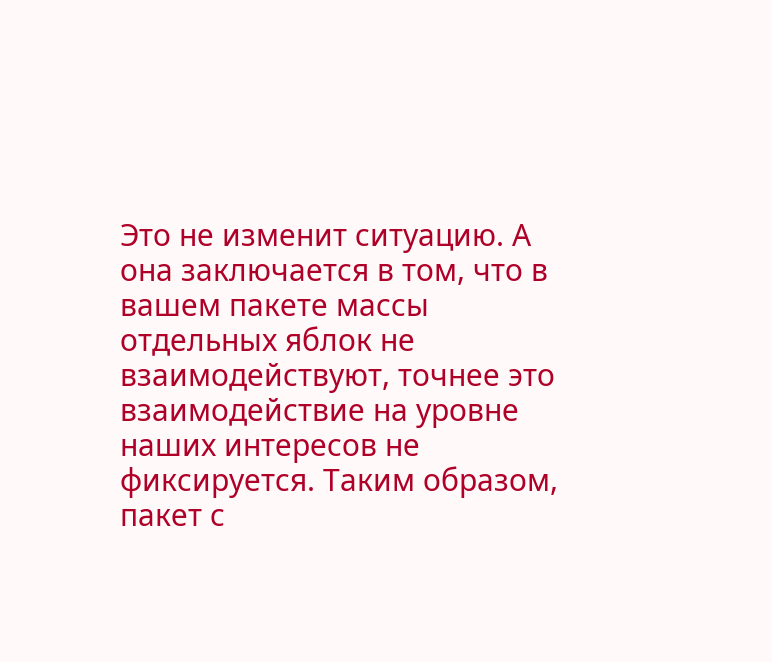Это не изменит ситуацию. А она заключается в том, что в вашем пакете массы отдельных яблок не взаимодействуют, точнее это взаимодействие на уровне наших интересов не фиксируется. Таким образом, пакет с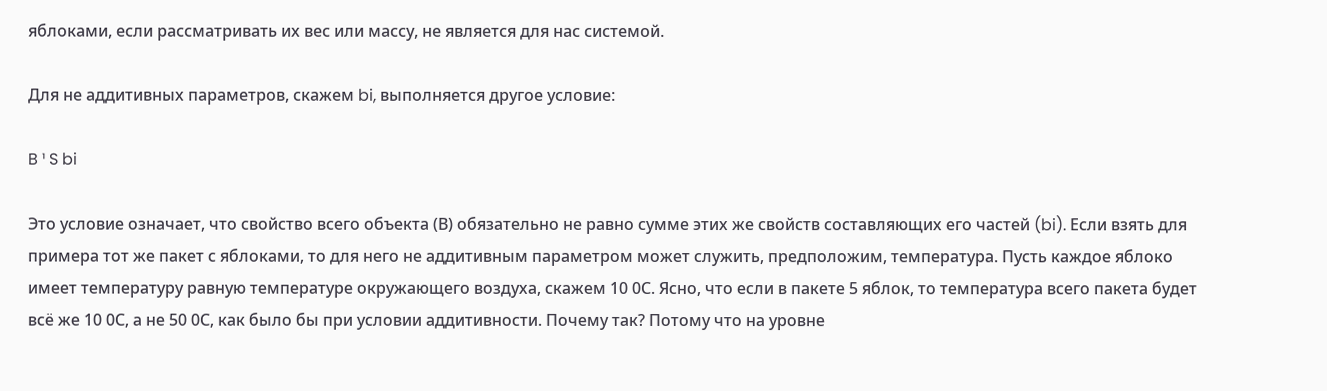яблоками, если рассматривать их вес или массу, не является для нас системой.

Для не аддитивных параметров, скажем bi, выполняется другое условие:

B ¹ S bi

Это условие означает, что свойство всего объекта (В) обязательно не равно сумме этих же свойств составляющих его частей (bi). Если взять для примера тот же пакет с яблоками, то для него не аддитивным параметром может служить, предположим, температура. Пусть каждое яблоко имеет температуру равную температуре окружающего воздуха, скажем 10 0С. Ясно, что если в пакете 5 яблок, то температура всего пакета будет всё же 10 0С, а не 50 0С, как было бы при условии аддитивности. Почему так? Потому что на уровне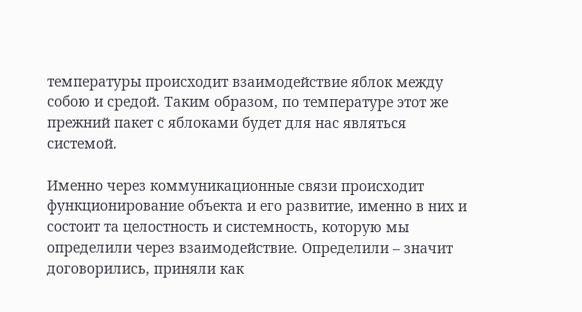температуры происходит взаимодействие яблок между собою и средой. Таким образом, по температуре этот же прежний пакет с яблоками будет для нас являться системой.

Именно через коммуникационные связи происходит функционирование объекта и его развитие, именно в них и состоит та целостность и системность, которую мы определили через взаимодействие. Определили – значит договорились, приняли как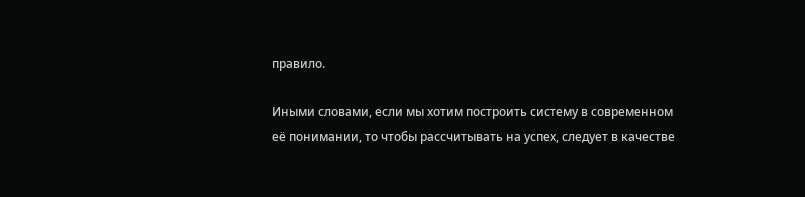правило.

Иными словами, если мы хотим построить систему в современном её понимании, то чтобы рассчитывать на успех, следует в качестве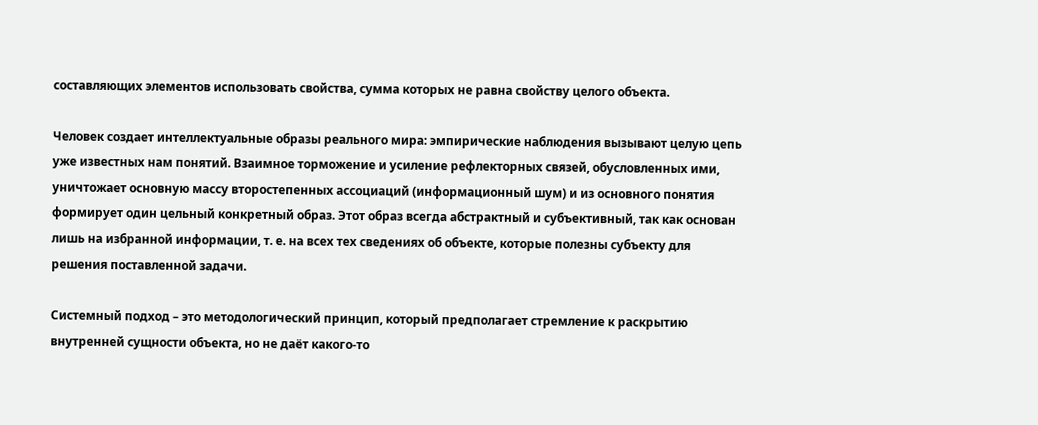составляющих элементов использовать свойства, сумма которых не равна свойству целого объекта.

Человек создает интеллектуальные образы реального мира: эмпирические наблюдения вызывают целую цепь уже известных нам понятий. Взаимное торможение и усиление рефлекторных связей, обусловленных ими, уничтожает основную массу второстепенных ассоциаций (информационный шум) и из основного понятия формирует один цельный конкретный образ. Этот образ всегда абстрактный и субъективный, так как основан лишь на избранной информации, т. е. на всех тех сведениях об объекте, которые полезны субъекту для решения поставленной задачи.

Системный подход – это методологический принцип, который предполагает стремление к раскрытию внутренней сущности объекта, но не даёт какого-то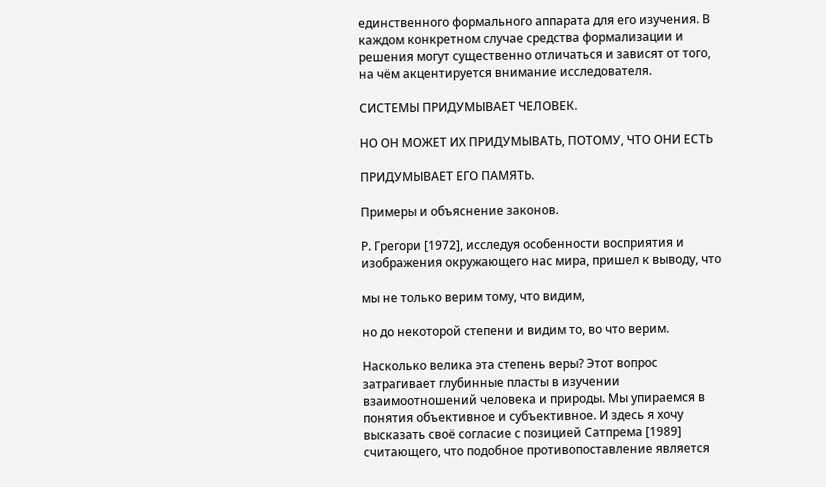единственного формального аппарата для его изучения. В каждом конкретном случае средства формализации и решения могут существенно отличаться и зависят от того, на чём акцентируется внимание исследователя.

СИСТЕМЫ ПРИДУМЫВАЕТ ЧЕЛОВЕК.

НО ОН МОЖЕТ ИХ ПРИДУМЫВАТЬ, ПОТОМУ, ЧТО ОНИ ЕСТЬ

ПРИДУМЫВАЕТ ЕГО ПАМЯТЬ.

Примеры и объяснение законов.

Р. Грегори [1972], исследуя особенности восприятия и изображения окружающего нас мира, пришел к выводу, что

мы не только верим тому, что видим,

но до некоторой степени и видим то, во что верим.

Насколько велика эта степень веры? Этот вопрос затрагивает глубинные пласты в изучении взаимоотношений человека и природы. Мы упираемся в понятия объективное и субъективное. И здесь я хочу высказать своё согласие с позицией Сатпрема [1989] считающего, что подобное противопоставление является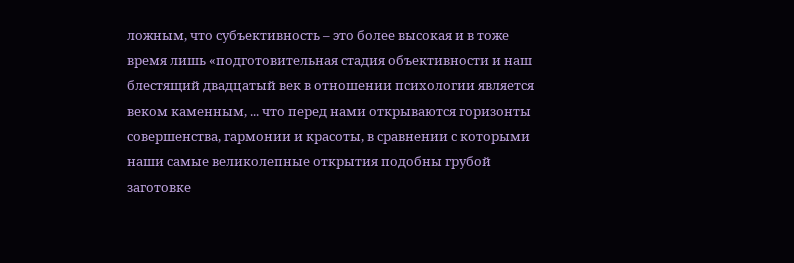ложным, что субъективность – это более высокая и в тоже время лишь «подготовительная стадия объективности и наш блестящий двадцатый век в отношении психологии является веком каменным, ... что перед нами открываются горизонты совершенства, гармонии и красоты, в сравнении с которыми наши самые великолепные открытия подобны грубой заготовке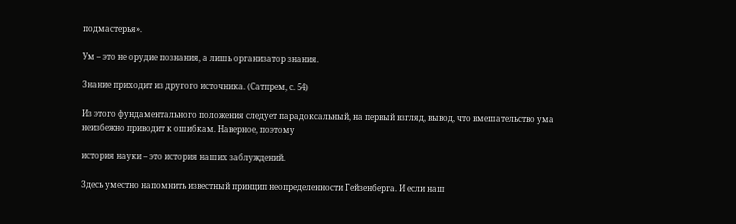подмастерья».

Ум – это не орудие познания, а лишь организатор знания.

Знание приходит из другого источника. (Сатпрем, с. 54)

Из этого фундаментального положения следует парадоксальный, на первый взгляд, вывод, что вмешательство ума неизбежно приводит к ошибкам. Наверное, поэтому

история науки – это история наших заблуждений.

Здесь уместно напомнить известный принцип неопределенности Гейзенберга. И если наш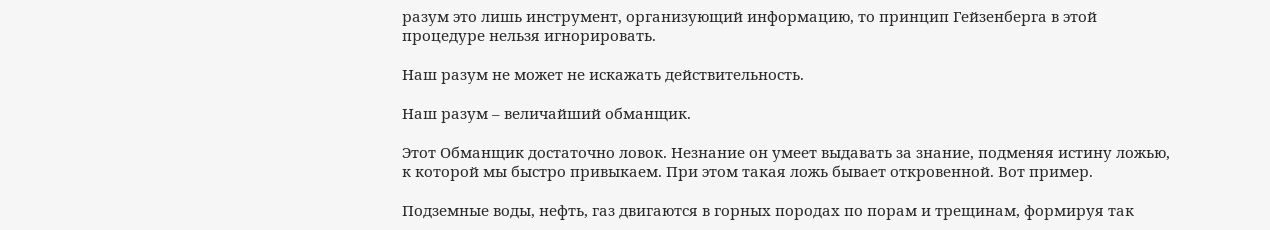разум это лишь инструмент, организующий информацию, то принцип Гейзенберга в этой процедуре нельзя игнорировать.

Наш разум не может не искажать действительность.

Наш разум – величайший обманщик.

Этот Обманщик достаточно ловок. Незнание он умеет выдавать за знание, подменяя истину ложью, к которой мы быстро привыкаем. При этом такая ложь бывает откровенной. Вот пример.

Подземные воды, нефть, газ двигаются в горных породах по порам и трещинам, формируя так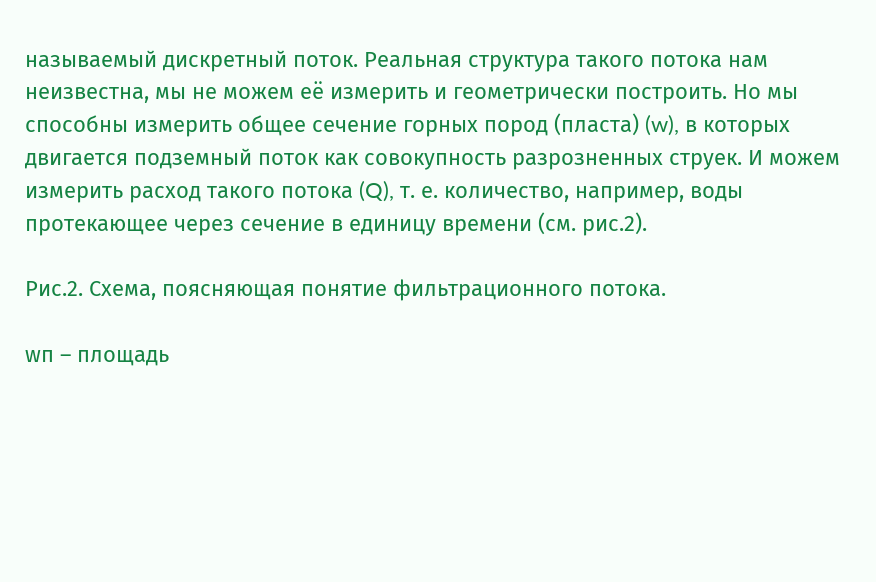называемый дискретный поток. Реальная структура такого потока нам неизвестна, мы не можем её измерить и геометрически построить. Но мы способны измерить общее сечение горных пород (пласта) (w), в которых двигается подземный поток как совокупность разрозненных струек. И можем измерить расход такого потока (Q), т. е. количество, например, воды протекающее через сечение в единицу времени (см. рис.2).

Рис.2. Схема, поясняющая понятие фильтрационного потока.

wп – площадь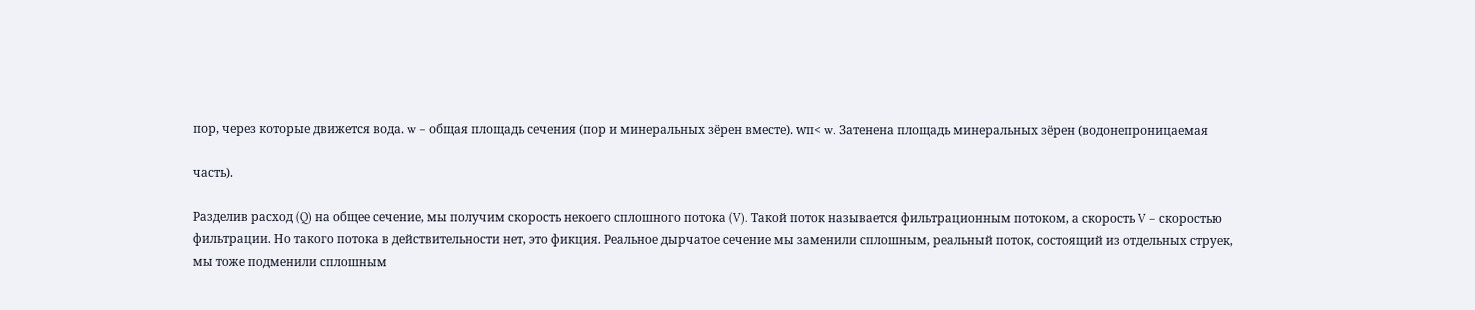пор, через которые движется вода. w – общая площадь сечения (пор и минеральных зёрен вместе). wп< w. Затенена площадь минеральных зёрен (водонепроницаемая

часть).

Разделив расход (Q) на общее сечение, мы получим скорость некоего сплошного потока (V). Такой поток называется фильтрационным потоком, а скорость V – скоростью фильтрации. Но такого потока в действительности нет, это фикция. Реальное дырчатое сечение мы заменили сплошным, реальный поток, состоящий из отдельных струек, мы тоже подменили сплошным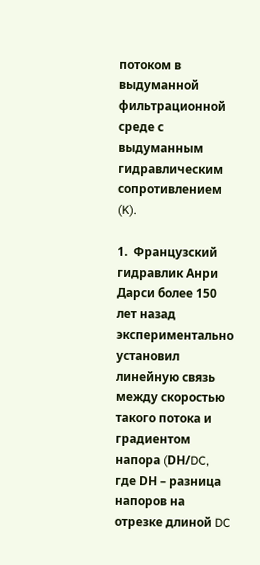потоком в выдуманной фильтрационной среде с выдуманным гидравлическим сопротивлением (K).

1.  Французский гидравлик Анри Дарси более 150 лет назад экспериментально установил линейную связь между скоростью такого потока и градиентом напора (DН/DC, где DН – разница напоров на отрезке длиной DC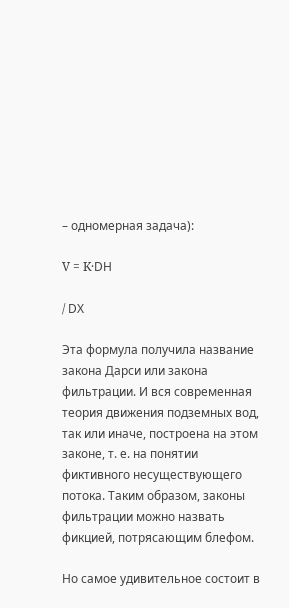– одномерная задача):

V = K·DН

/ DХ

Эта формула получила название закона Дарси или закона фильтрации. И вся современная теория движения подземных вод, так или иначе, построена на этом законе, т. е. на понятии фиктивного несуществующего потока. Таким образом, законы фильтрации можно назвать фикцией, потрясающим блефом.

Но самое удивительное состоит в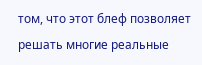том, что этот блеф позволяет решать многие реальные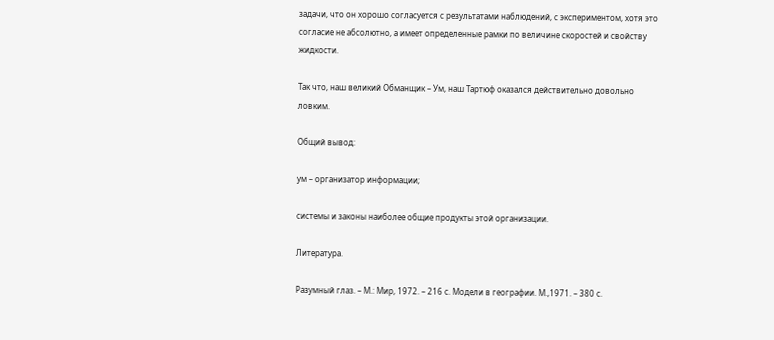задачи, что он хорошо согласуется с результатами наблюдений, с экспериментом, хотя это согласие не абсолютно, а имеет определенные рамки по величине скоростей и свойству жидкости.

Так что, наш великий Обманщик – Ум, наш Тартюф оказался действительно довольно ловким.

Общий вывод:

ум – организатор информации;

системы и законы наиболее общие продукты этой организации.

Литература.

Разумный глаз. – М.: Мир, 1972. – 216 с. Модели в географии. М.,1971. – 380 с.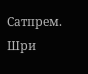Сатпрем. Шри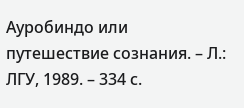Ауробиндо или путешествие сознания. – Л.: ЛГУ, 1989. – 334 с.